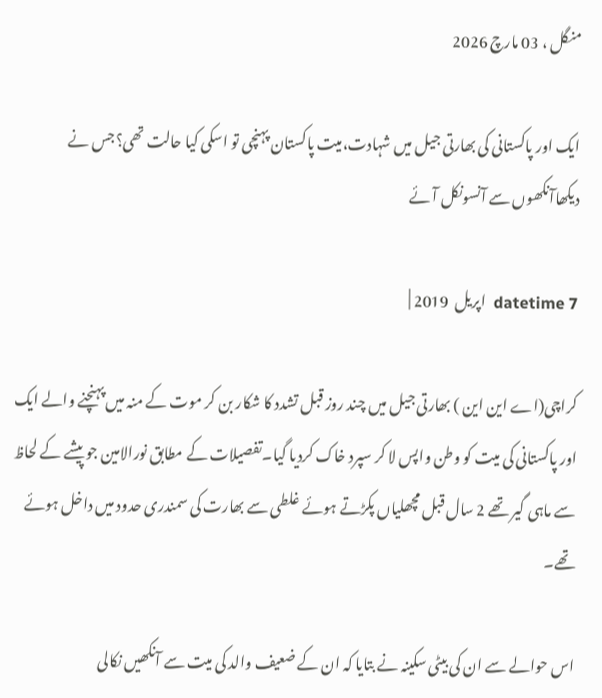منگل ، 03 مارچ 2026

ایک اور پاکستانی کی بھارتی جیل میں شہادت،میت پاکستان پہنچی تو اسکی کیا حالت تھی؟جس نے دیکھاآنکھوں سے آنسونکل آئے

datetime 7  اپریل  2019 |

کراچی(اے این این ) بھارتی جیل میں چند روز قبل تشدد کا شکار بن کر موت کے منہ میں پہنچنے والے ایک اور پاکستانی کی میت کو وطن واپس لا کر سپرد خاک کردیا گیا۔تفصیلات کے مطابق نورالامین جو پیشے کے لحاظ سے ماہی گیر تھے 2 سال قبل مچھلیاں پکڑتے ہوئے غلطی سے بھارت کی سمندری حدود میں داخل ہوئے تھے۔

اس حوالے سے ان کی بیٹی سکینہ نے بتایا کہ ان کے ضعیف والد کی میت سے آنکھیں نکالی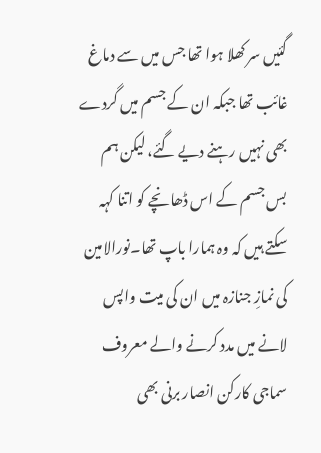گئیں سر کھلا ہوا تھا جس میں سے دماغ غائب تھا جبکہ ان کے جسم میں گردے بھی نہیں رہنے دیے گئے، لیکن ہم بس جسم کے اس ڈھانچے کو اتنا کہہ سکتے ہیں کہ وہ ہمارا باپ تھا۔نورالامین کی نمازِ جنازہ میں ان کی میت واپس لانے میں مدد کرنے والے معروف سماجی کارکن انصار برنی بھی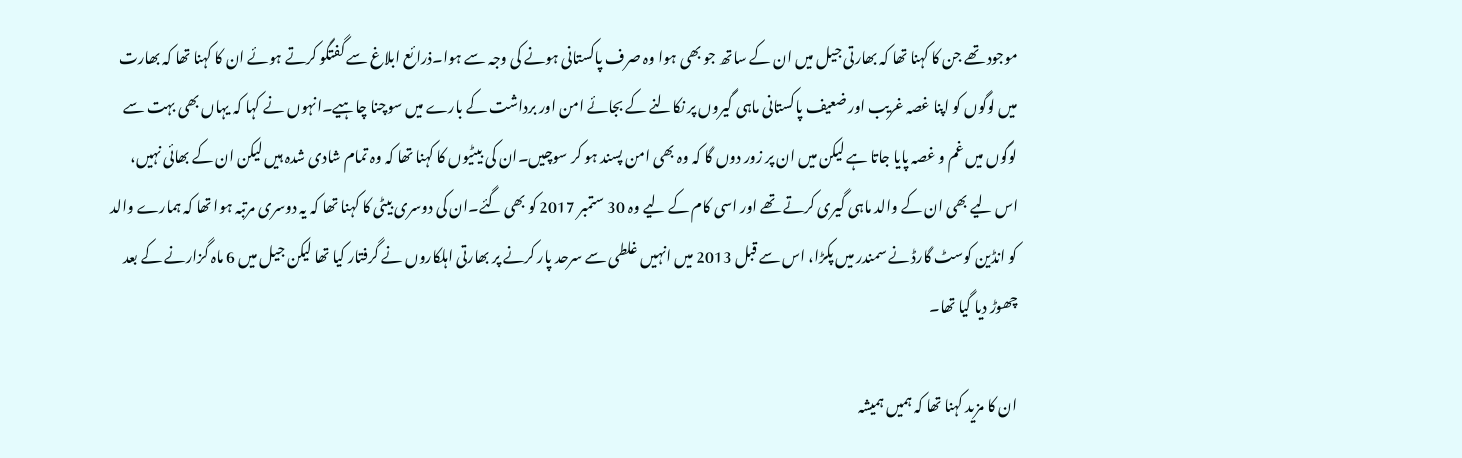موجود تھے جن کا کہنا تھا کہ بھارتی جیل میں ان کے ساتھ جو بھی ہوا وہ صرف پاکستانی ہونے کی وجہ سے ہوا۔ذرائع ابلاغ سے گفتگو کرتے ہوئے ان کا کہنا تھا کہ بھارت میں لوگوں کو اپنا غصہ غریب اور ضعیف پاکستانی ماہی گیروں پر نکالنے کے بجائے امن اور برداشت کے بارے میں سوچنا چاہیے۔انہوں نے کہا کہ یہاں بھی بہت سے لوگوں میں غم و غصہ پایا جاتا ہے لیکن میں ان پر زور دوں گا کہ وہ بھی امن پسند ہو کر سوچیں۔ان کی بیٹیوں کا کہنا تھا کہ وہ تمام شادی شدہ ہیں لیکن ان کے بھائی نہیں، اس لیے بھی ان کے والد ماہی گیری کرتے تھے اور اسی کام کے لیے وہ 30 ستمبر 2017 کو بھی گئے۔ان کی دوسری بیٹی کا کہنا تھا کہ یہ دوسری مرتبہ ہوا تھا کہ ہمارے والد کو انڈین کوسٹ گارڈ نے سمندر میں پکڑا، اس سے قبل 2013 میں انہیں غلطی سے سرحد پار کرنے پر بھارتی اہلکاروں نے گرفتار کیا تھا لیکن جیل میں 6 ماہ گزارنے کے بعد چھوڑ دیا گیا تھا۔

ان کا مزید کہنا تھا کہ ہمیں ہمیشہ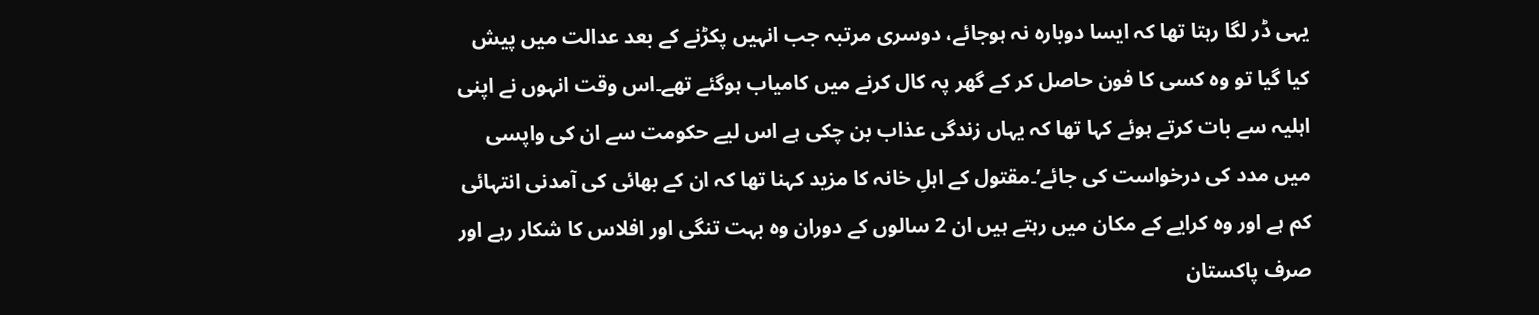یہی ڈر لگا رہتا تھا کہ ایسا دوبارہ نہ ہوجائے، دوسری مرتبہ جب انہیں پکڑنے کے بعد عدالت میں پیش کیا گیا تو وہ کسی کا فون حاصل کر کے گھر پہ کال کرنے میں کامیاب ہوگئے تھے۔اس وقت انہوں نے اپنی اہلیہ سے بات کرتے ہوئے کہا تھا کہ یہاں زندگی عذاب بن چکی ہے اس لیے حکومت سے ان کی واپسی میں مدد کی درخواست کی جائے’۔مقتول کے اہلِ خانہ کا مزید کہنا تھا کہ ان کے بھائی کی آمدنی انتہائی کم ہے اور وہ کرایے کے مکان میں رہتے ہیں ان 2 سالوں کے دوران وہ بہت تنگی اور افلاس کا شکار رہے اور صرف پاکستان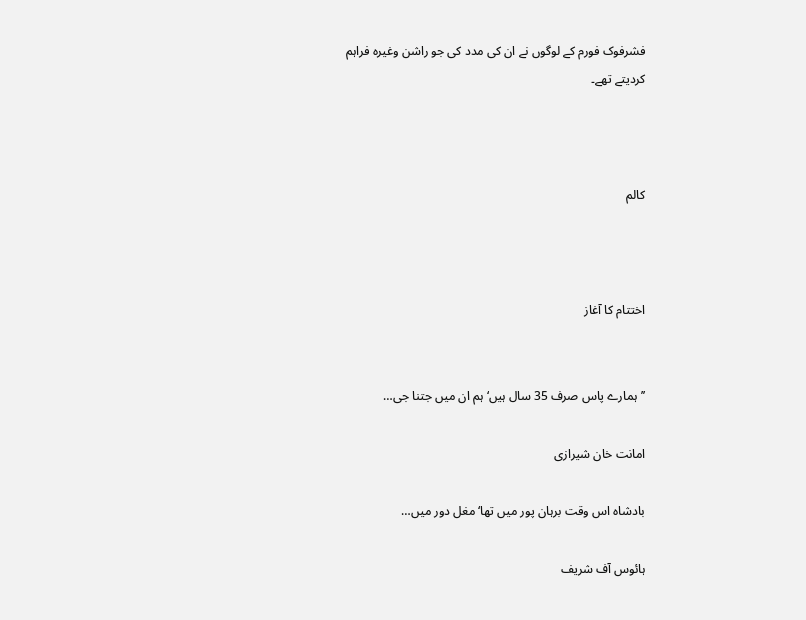فشرفوک فورم کے لوگوں نے ان کی مدد کی جو راشن وغیرہ فراہم کردیتے تھے۔



کالم



اختتام کا آغاز


’’ہمارے پاس صرف 35 سال ہیں‘ ہم ان میں جتنا جی…

امانت خان شیرازی

بادشاہ اس وقت برہان پور میں تھا‘ مغل دور میں…

ہائوس آف شریف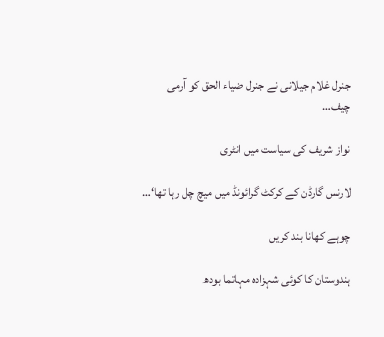جنرل غلام جیلانی نے جنرل ضیاء الحق کو آرمی چیف…

نواز شریف کی سیاست میں انٹری

لارنس گارڈن کے کرکٹ گرائونڈ میں میچ چل رہا تھا‘…

چوہے کھانا بند کریں

ہندوستان کا کوئی شہزادہ مہاتما بودھ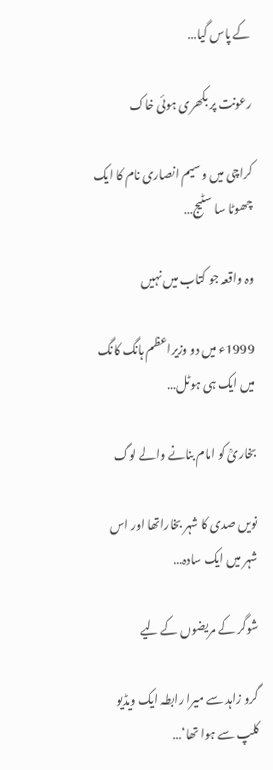کے پاس گیا…

رعونت پر بکھری ہوئی خاک

کراچی میں وسیم انصاری نام کا ایک چھوٹا سا سٹیج…

وہ واقعہ جو کتاب میں نہیں

1999ء میں دو وزیراعظم ہانگ کانگ میں ایک ہی ہوٹل…

بخاریؒ کو امام بنانے والے لوگ

نویں صدی کا شہر بخاراتھا اور اس شہر میں ایک سادہ…

شوگر کے مریضوں کے لیے

گرو زاہد سے میرا رابطہ ایک ویڈیو کلپ سے ہوا تھا‘…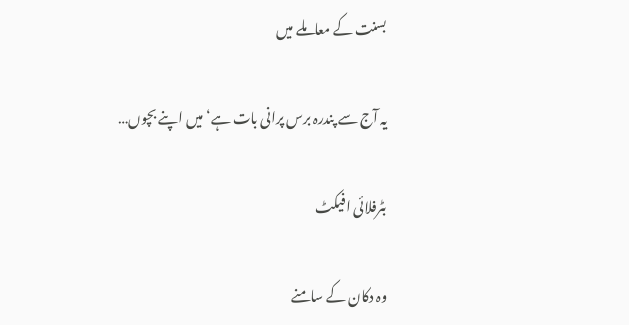بسنت کے معاملے میں

یہ آج سے پندرہ برس پرانی بات ہے‘ میں اپنے بچوں…

بٹرفلائی افیکٹ

وہ دکان کے سامنے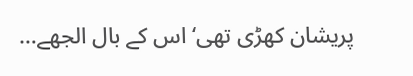پریشان کھڑی تھی‘ اس کے بال الجھے…